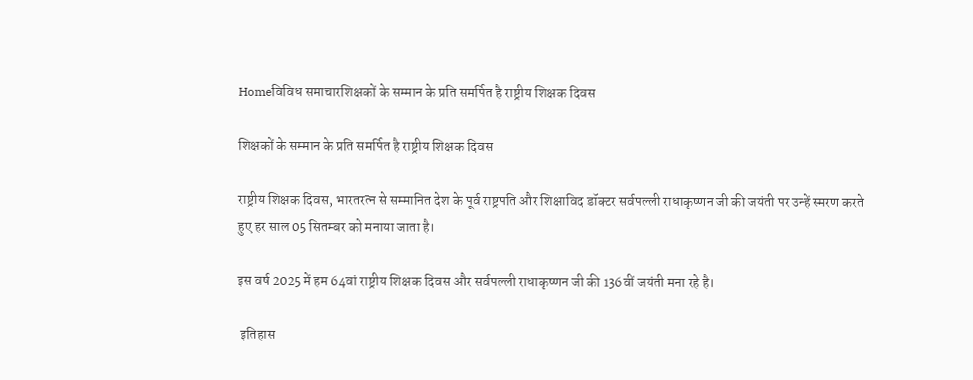Homeविविध समाचारशिक्षकों के सम्मान के प्रति समर्पित है राष्ट्रीय शिक्षक दिवस

शिक्षकों के सम्मान के प्रति समर्पित है राष्ट्रीय शिक्षक दिवस

राष्ट्रीय शिक्षक दिवस, भारतरत्न से सम्मानित देश के पूर्व राष्ट्रपति और शिक्षाविद डॉक्टर सर्वपल्ली राधाकृष्णन जी की जयंती पर उन्हें स्मरण करते हुए हर साल 05 सितम्बर को मनाया जाता है।

इस वर्ष 2025 में हम 64वां राष्ट्रीय शिक्षक दिवस और सर्वपल्ली राधाकृष्णन जी की 136वीं जयंती मना रहे है।

 इतिहास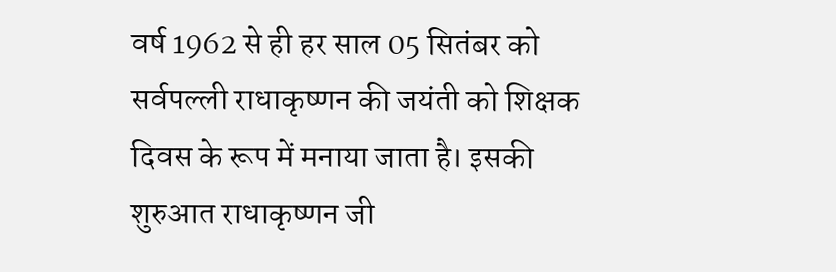वर्ष 1962 से ही हर साल 05 सितंबर को सर्वपल्ली राधाकृष्णन की जयंती को शिक्षक दिवस के रूप में मनाया जाता है। इसकी शुरुआत राधाकृष्णन जी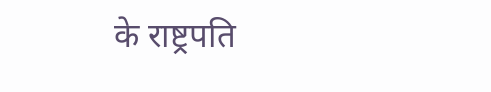के राष्ट्रपति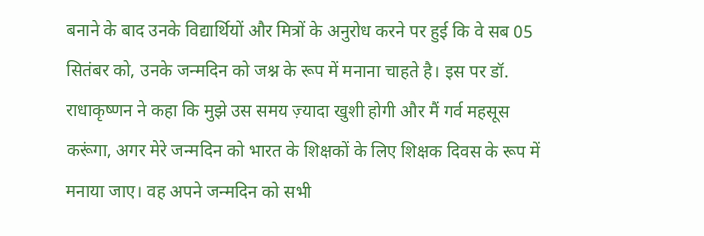बनाने के बाद उनके विद्यार्थियों और मित्रों के अनुरोध करने पर हुई कि वे सब 05 सितंबर को, उनके जन्मदिन को जश्न के रूप में मनाना चाहते है। इस पर डॉ. राधाकृष्णन ने कहा कि मुझे उस समय ज़्यादा खुशी होगी और मैं गर्व महसूस करूंगा, अगर मेरे जन्मदिन को भारत के शिक्षकों के लिए शिक्षक दिवस के रूप में मनाया जाए। वह अपने जन्मदिन को सभी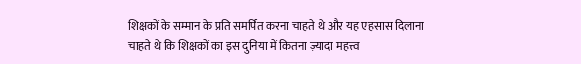शिक्षकों के सम्मान के प्रति समर्पित करना चाहते थे और यह एहसास दिलाना चाहते थे कि शिक्षकों का इस दुनिया में कितना ज़्यादा महत्त्व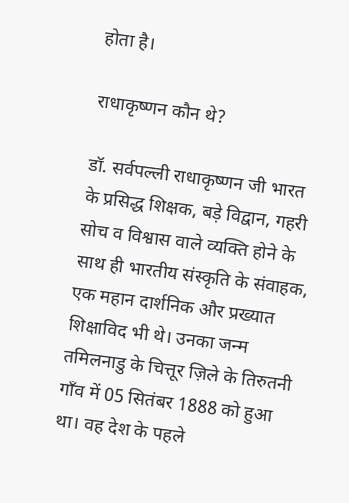होता है।

राधाकृष्णन कौन थे?

डॉ. सर्वपल्ली राधाकृष्णन जी भारत के प्रसिद्ध शिक्षक, बड़े विद्वान, गहरी सोच व विश्वास वाले व्यक्ति होने के साथ ही भारतीय संस्कृति के संवाहक, एक महान दार्शनिक और प्रख्यात शिक्षाविद भी थे। उनका जन्म तमिलनाडु के चित्तूर ज़िले के तिरुतनी गाँव में 05 सितंबर 1888 को हुआ था। वह देश के पहले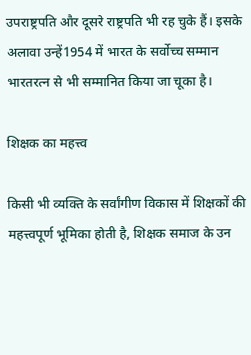उपराष्ट्रपति और दूसरे राष्ट्रपति भी रह चुके हैं। इसके अलावा उन्हें1954 में भारत के सर्वोच्च सम्मान भारतरत्न से भी सम्मानित किया जा चूका है।

शिक्षक का महत्त्व

किसी भी व्यक्ति के सर्वांगीण विकास में शिक्षकों की महत्त्वपूर्ण भूमिका होती है, शिक्षक समाज के उन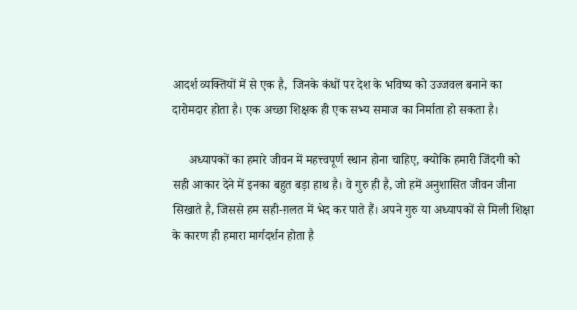आदर्श व्यक्तियों में से एक है,  जिनके कंधों पर देश के भविष्य को उज्जवल बनाने का दारोमदार होता है। एक अच्छा शिक्षक ही एक सभ्य समाज का निर्माता हो सकता है।

     अध्यापकों का हमारे जीवन में महत्त्वपूर्ण स्थान होना चाहिए, क्योकि हमारी जिंदगी को सही आकार देने में इनका बहुत बड़ा हाथ है। वे गुरु ही है, जो हमें अनुशासित जीवन जीना सिखाते है, जिससे हम सही-ग़लत में भेद कर पाते हैं। अपने गुरु या अध्यापकों से मिली शिक्षा के कारण ही हमारा मार्गदर्शन होता है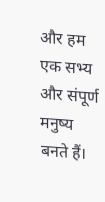और हम एक सभ्य और संपूर्ण मनुष्य बनते हैं।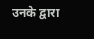उनके द्वारा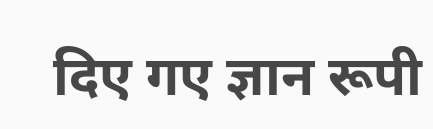दिए गए ज्ञान रूपी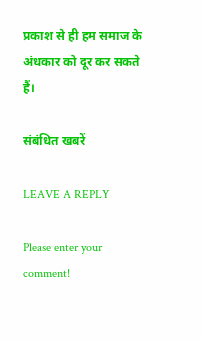प्रकाश से ही हम समाज के अंधकार को दूर कर सकते हैं।

संबंधित खबरें

LEAVE A REPLY

Please enter your comment!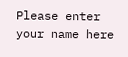Please enter your name here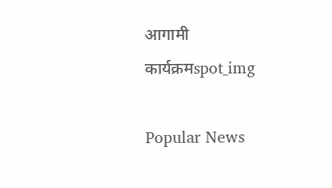आगामी कार्यक्रमspot_img

Popular News